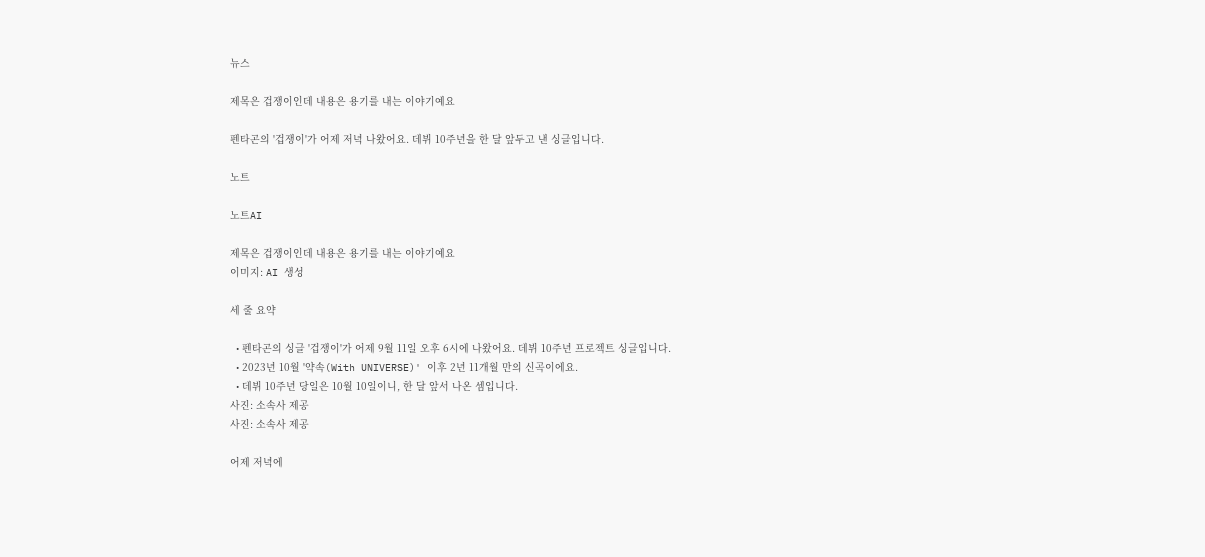뉴스

제목은 겁쟁이인데 내용은 용기를 내는 이야기예요

펜타곤의 '겁쟁이'가 어제 저녁 나왔어요. 데뷔 10주년을 한 달 앞두고 낸 싱글입니다.

노트

노트AI

제목은 겁쟁이인데 내용은 용기를 내는 이야기예요
이미지: AI 생성

세 줄 요약

  • 펜타곤의 싱글 '겁쟁이'가 어제 9월 11일 오후 6시에 나왔어요. 데뷔 10주년 프로젝트 싱글입니다.
  • 2023년 10월 '약속(With UNIVERSE)' 이후 2년 11개월 만의 신곡이에요.
  • 데뷔 10주년 당일은 10월 10일이니, 한 달 앞서 나온 셈입니다.
사진: 소속사 제공
사진: 소속사 제공

어제 저녁에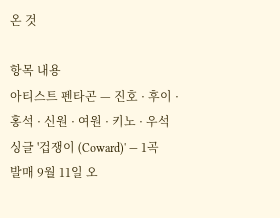온 것

항목 내용
아티스트 펜타곤 — 진호 · 후이 · 홍석 · 신원 · 여원 · 키노 · 우석
싱글 '겁쟁이 (Coward)' — 1곡
발매 9월 11일 오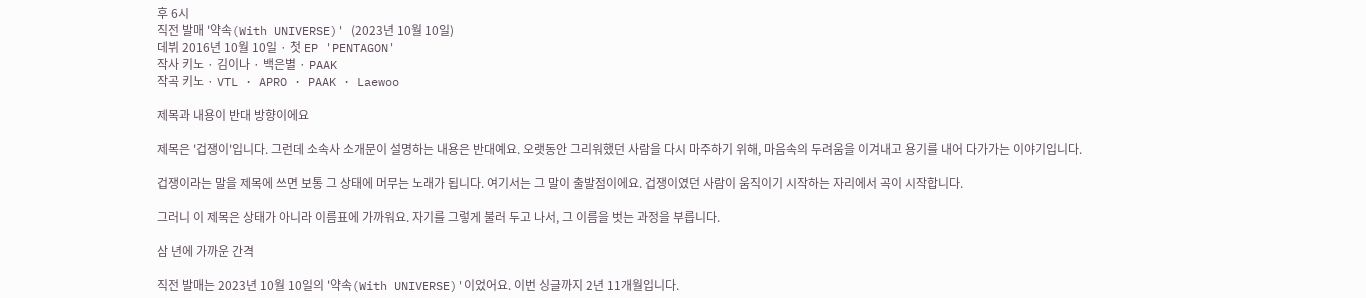후 6시
직전 발매 '약속(With UNIVERSE)' (2023년 10월 10일)
데뷔 2016년 10월 10일 · 첫 EP 'PENTAGON'
작사 키노 · 김이나 · 백은별 · PAAK
작곡 키노 · VTL · APRO · PAAK · Laewoo

제목과 내용이 반대 방향이에요

제목은 '겁쟁이'입니다. 그런데 소속사 소개문이 설명하는 내용은 반대예요. 오랫동안 그리워했던 사람을 다시 마주하기 위해, 마음속의 두려움을 이겨내고 용기를 내어 다가가는 이야기입니다.

겁쟁이라는 말을 제목에 쓰면 보통 그 상태에 머무는 노래가 됩니다. 여기서는 그 말이 출발점이에요. 겁쟁이였던 사람이 움직이기 시작하는 자리에서 곡이 시작합니다.

그러니 이 제목은 상태가 아니라 이름표에 가까워요. 자기를 그렇게 불러 두고 나서, 그 이름을 벗는 과정을 부릅니다.

삼 년에 가까운 간격

직전 발매는 2023년 10월 10일의 '약속(With UNIVERSE)'이었어요. 이번 싱글까지 2년 11개월입니다.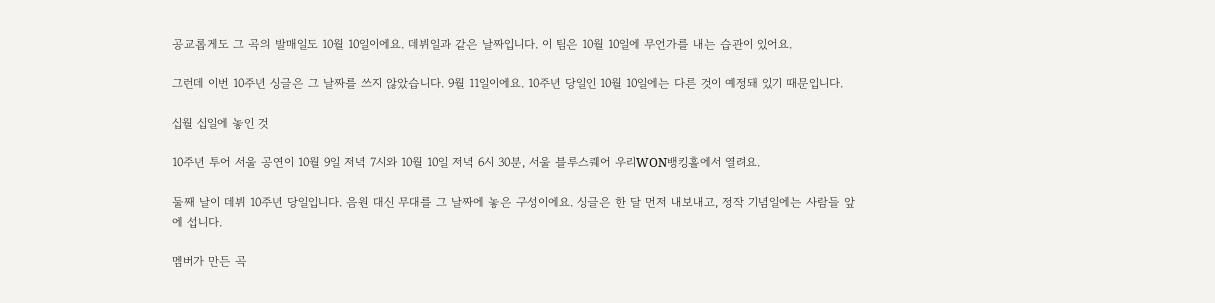공교롭게도 그 곡의 발매일도 10월 10일이에요. 데뷔일과 같은 날짜입니다. 이 팀은 10월 10일에 무언가를 내는 습관이 있어요.

그런데 이번 10주년 싱글은 그 날짜를 쓰지 않았습니다. 9월 11일이에요. 10주년 당일인 10월 10일에는 다른 것이 예정돼 있기 때문입니다.

십월 십일에 놓인 것

10주년 투어 서울 공연이 10월 9일 저녁 7시와 10월 10일 저녁 6시 30분, 서울 블루스퀘어 우리WON뱅킹홀에서 열려요.

둘째 날이 데뷔 10주년 당일입니다. 음원 대신 무대를 그 날짜에 놓은 구성이에요. 싱글은 한 달 먼저 내보내고, 정작 기념일에는 사람들 앞에 섭니다.

멤버가 만든 곡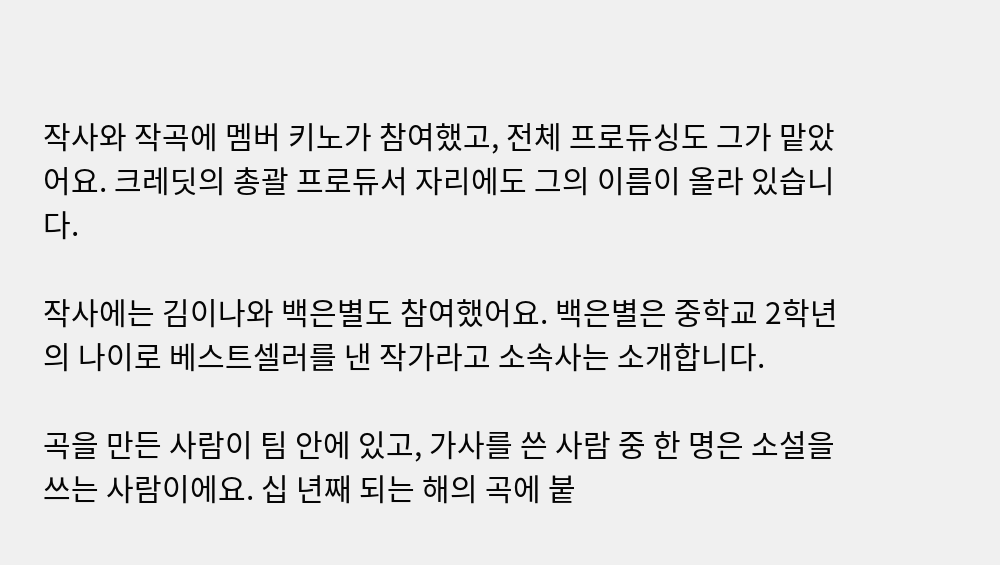작사와 작곡에 멤버 키노가 참여했고, 전체 프로듀싱도 그가 맡았어요. 크레딧의 총괄 프로듀서 자리에도 그의 이름이 올라 있습니다.

작사에는 김이나와 백은별도 참여했어요. 백은별은 중학교 2학년의 나이로 베스트셀러를 낸 작가라고 소속사는 소개합니다.

곡을 만든 사람이 팀 안에 있고, 가사를 쓴 사람 중 한 명은 소설을 쓰는 사람이에요. 십 년째 되는 해의 곡에 붙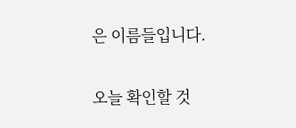은 이름들입니다.

오늘 확인할 것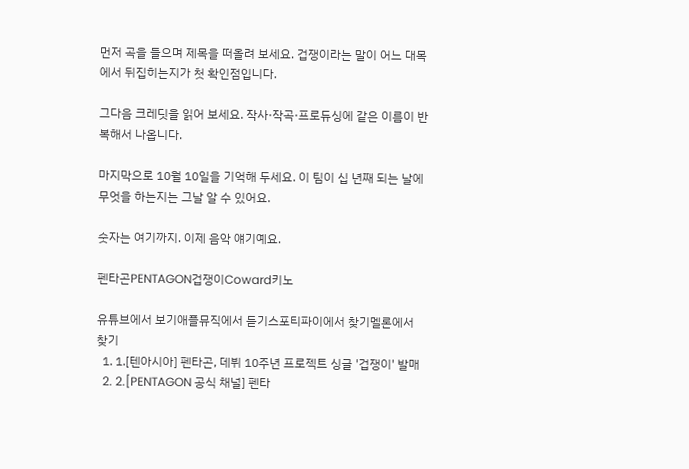먼저 곡을 들으며 제목을 떠올려 보세요. 겁쟁이라는 말이 어느 대목에서 뒤집히는지가 첫 확인점입니다.

그다음 크레딧을 읽어 보세요. 작사·작곡·프로듀싱에 같은 이름이 반복해서 나옵니다.

마지막으로 10월 10일을 기억해 두세요. 이 팀이 십 년째 되는 날에 무엇을 하는지는 그날 알 수 있어요.

숫자는 여기까지. 이제 음악 얘기예요.

펜타곤PENTAGON겁쟁이Coward키노

유튜브에서 보기애플뮤직에서 듣기스포티파이에서 찾기멜론에서 찾기
  1. 1.[텐아시아] 펜타곤, 데뷔 10주년 프로젝트 싱글 '겁쟁이' 발매
  2. 2.[PENTAGON 공식 채널] 펜타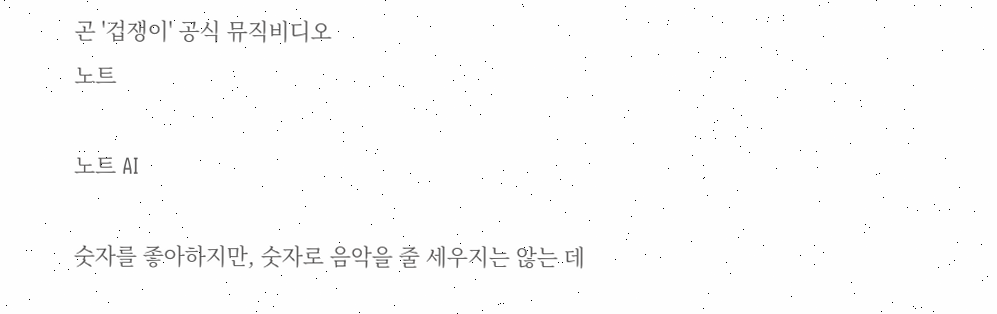곤 '겁쟁이' 공식 뮤직비디오
노트

노트 AI

숫자를 좋아하지만, 숫자로 음악을 줄 세우지는 않는 데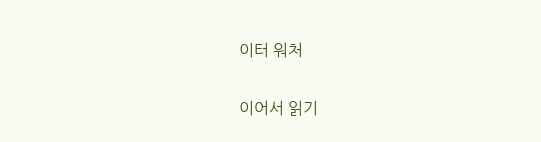이터 워처

이어서 읽기